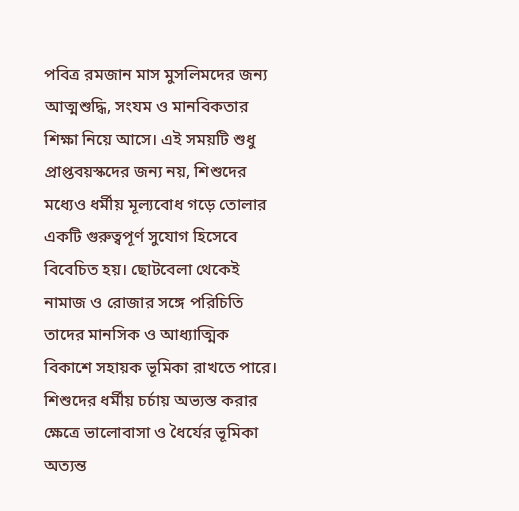পবিত্র রমজান মাস মুসলিমদের জন্য আত্মশুদ্ধি, সংযম ও মানবিকতার শিক্ষা নিয়ে আসে। এই সময়টি শুধু প্রাপ্তবয়স্কদের জন্য নয়, শিশুদের মধ্যেও ধর্মীয় মূল্যবোধ গড়ে তোলার একটি গুরুত্বপূর্ণ সুযোগ হিসেবে বিবেচিত হয়। ছোটবেলা থেকেই নামাজ ও রোজার সঙ্গে পরিচিতি তাদের মানসিক ও আধ্যাত্মিক বিকাশে সহায়ক ভূমিকা রাখতে পারে।
শিশুদের ধর্মীয় চর্চায় অভ্যস্ত করার ক্ষেত্রে ভালোবাসা ও ধৈর্যের ভূমিকা অত্যন্ত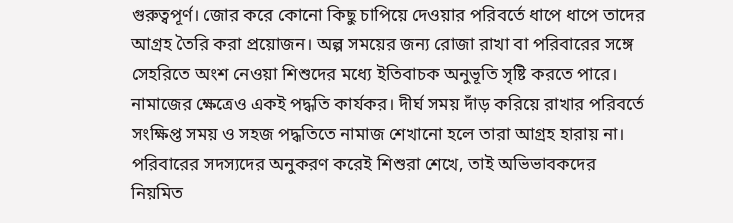গুরুত্বপূর্ণ। জোর করে কোনো কিছু চাপিয়ে দেওয়ার পরিবর্তে ধাপে ধাপে তাদের আগ্রহ তৈরি করা প্রয়োজন। অল্প সময়ের জন্য রোজা রাখা বা পরিবারের সঙ্গে সেহরিতে অংশ নেওয়া শিশুদের মধ্যে ইতিবাচক অনুভূতি সৃষ্টি করতে পারে।
নামাজের ক্ষেত্রেও একই পদ্ধতি কার্যকর। দীর্ঘ সময় দাঁড় করিয়ে রাখার পরিবর্তে সংক্ষিপ্ত সময় ও সহজ পদ্ধতিতে নামাজ শেখানো হলে তারা আগ্রহ হারায় না। পরিবারের সদস্যদের অনুকরণ করেই শিশুরা শেখে, তাই অভিভাবকদের নিয়মিত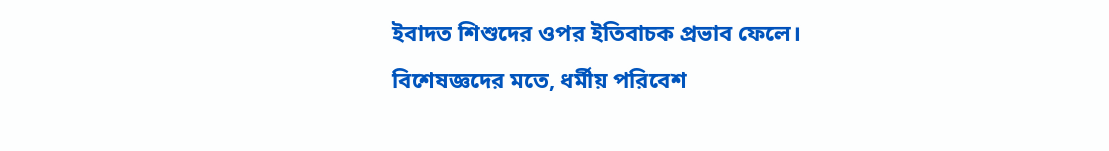ইবাদত শিশুদের ওপর ইতিবাচক প্রভাব ফেলে।
বিশেষজ্ঞদের মতে, ধর্মীয় পরিবেশ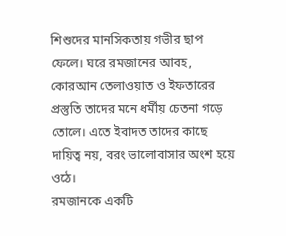শিশুদের মানসিকতায় গভীর ছাপ ফেলে। ঘরে রমজানের আবহ, কোরআন তেলাওয়াত ও ইফতারের প্রস্তুতি তাদের মনে ধর্মীয় চেতনা গড়ে তোলে। এতে ইবাদত তাদের কাছে দায়িত্ব নয়, বরং ভালোবাসার অংশ হয়ে ওঠে।
রমজানকে একটি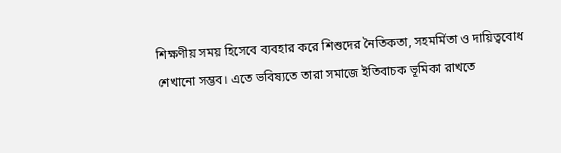শিক্ষণীয় সময় হিসেবে ব্যবহার করে শিশুদের নৈতিকতা, সহমর্মিতা ও দায়িত্ববোধ শেখানো সম্ভব। এতে ভবিষ্যতে তারা সমাজে ইতিবাচক ভূমিকা রাখতে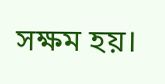সক্ষম হয়।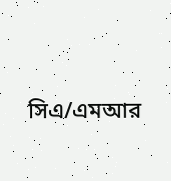সিএ/এমআর